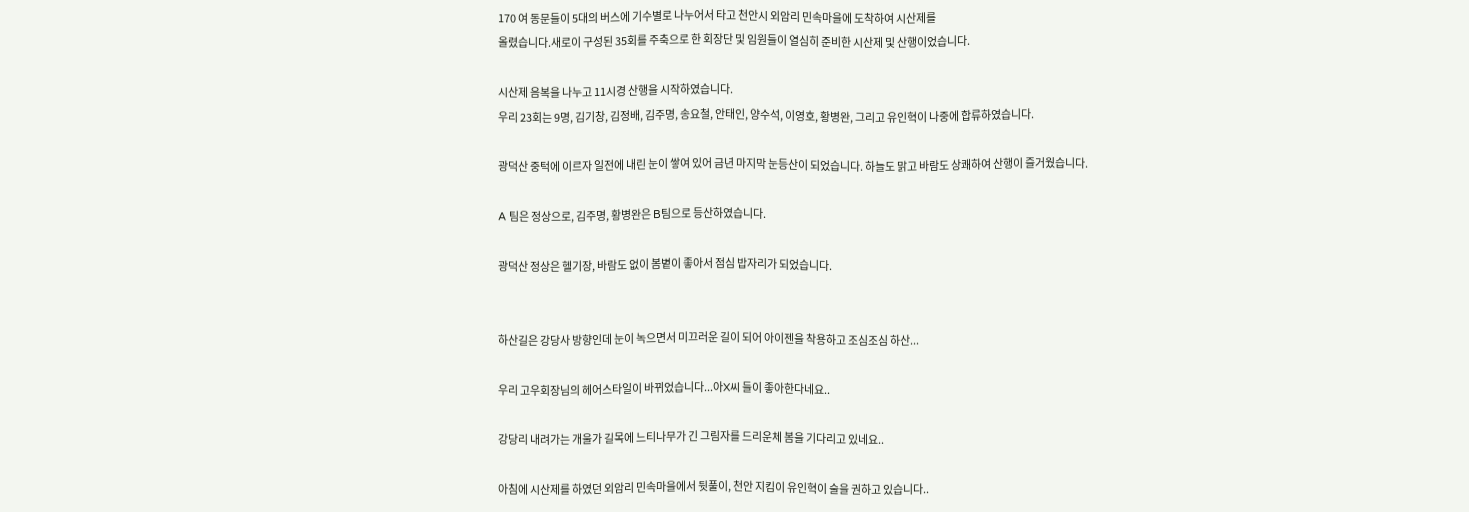170 여 동문들이 5대의 버스에 기수별로 나누어서 타고 천안시 외암리 민속마을에 도착하여 시산제를
올렸습니다.새로이 구성된 35회를 주축으로 한 회장단 및 임원들이 열심히 준비한 시산제 및 산행이었습니다.

시산제 음복을 나누고 11시경 산행을 시작하였습니다.
우리 23회는 9명, 김기창, 김정배, 김주명, 송요철, 안태인, 양수석, 이영호, 황병완, 그리고 유인혁이 나중에 합류하였습니다.

광덕산 중턱에 이르자 일전에 내린 눈이 쌓여 있어 금년 마지막 눈등산이 되었습니다. 하늘도 맑고 바람도 상쾌하여 산행이 즐거웠습니다.

A 팀은 정상으로, 김주명, 황병완은 B팀으로 등산하였습니다.

광덕산 정상은 헬기장, 바람도 없이 봄볕이 좋아서 점심 밥자리가 되었습니다.


하산길은 강당사 방향인데 눈이 녹으면서 미끄러운 길이 되어 아이젠을 착용하고 조심조심 하산...

우리 고우회장님의 헤어스타일이 바뀌었습니다...아X씨 들이 좋아한다네요..

강당리 내려가는 개울가 길목에 느티나무가 긴 그림자를 드리운체 봄을 기다리고 있네요..

아침에 시산제를 하였던 외암리 민속마을에서 뒷풀이, 천안 지킴이 유인혁이 술을 권하고 있습니다..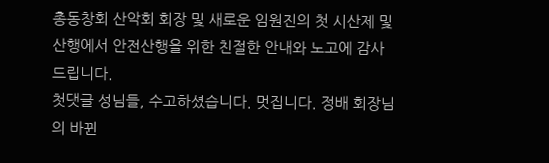총동창회 산악회 회장 및 새로운 임원진의 첫 시산제 및 산행에서 안전산행을 위한 친절한 안내와 노고에 감사드립니다.
첫댓글 성님들, 수고하셨습니다. 멋집니다. 정배 회장님의 바뀐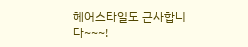헤어스타일도 근사합니다~~~!